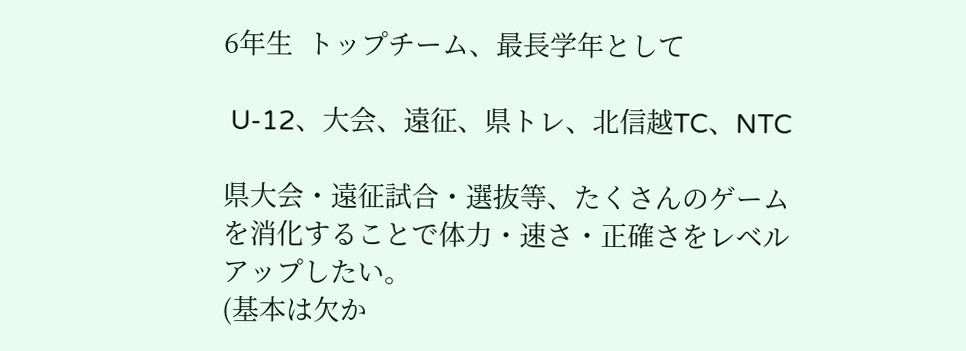6年生  トップチーム、最長学年として

 U-12、大会、遠征、県トレ、北信越TC、NTC

県大会・遠征試合・選抜等、たくさんのゲーム
を消化することで体力・速さ・正確さをレベル
アップしたい。
(基本は欠か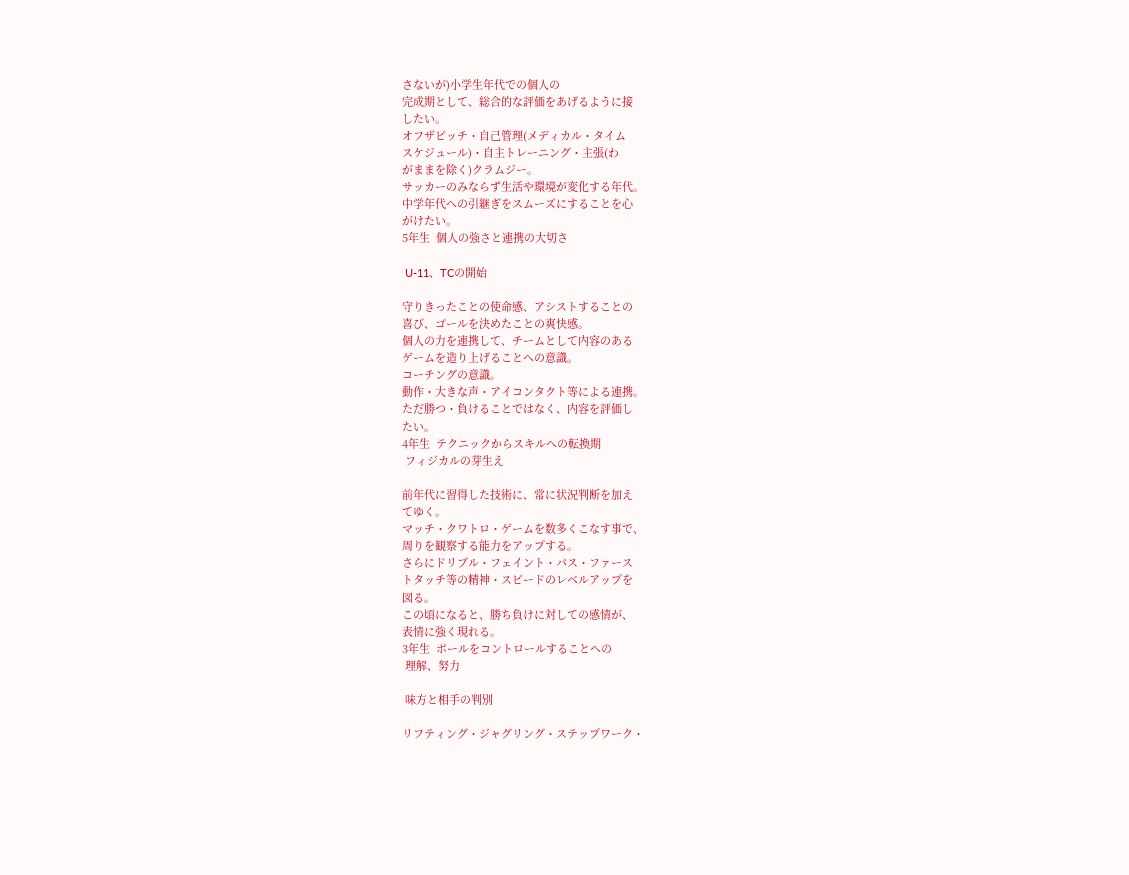さないが)小学生年代での個人の
完成期として、総合的な評価をあげるように接
したい。
オフザピッチ・自己管理(メディカル・タイム
スケジュール)・自主トレーニング・主張(わ
がままを除く)クラムジー。
サッカーのみならず生活や環境が変化する年代。
中学年代への引継ぎをスムーズにすることを心
がけたい。
5年生  個人の強さと連携の大切さ

 U-11、TCの開始

守りきったことの使命感、アシストすることの
喜び、ゴールを決めたことの爽快感。
個人の力を連携して、チームとして内容のある
ゲームを造り上げることへの意識。
コーチングの意識。
動作・大きな声・アイコンタクト等による連携。
ただ勝つ・負けることではなく、内容を評価し
たい。
4年生  テクニックからスキルへの転換期
 フィジカルの芽生え

前年代に習得した技術に、常に状況判断を加え
てゆく。
マッチ・クワトロ・ゲームを数多くこなす事で、
周りを観察する能力をアップする。
さらにドリブル・フェイント・パス・ファース
トタッチ等の精神・スピードのレベルアップを
図る。
この頃になると、勝ち負けに対しての感情が、
表情に強く現れる。
3年生  ボールをコントロールすることへの
 理解、努力

 味方と相手の判別

リフティング・ジャグリング・ステップワーク・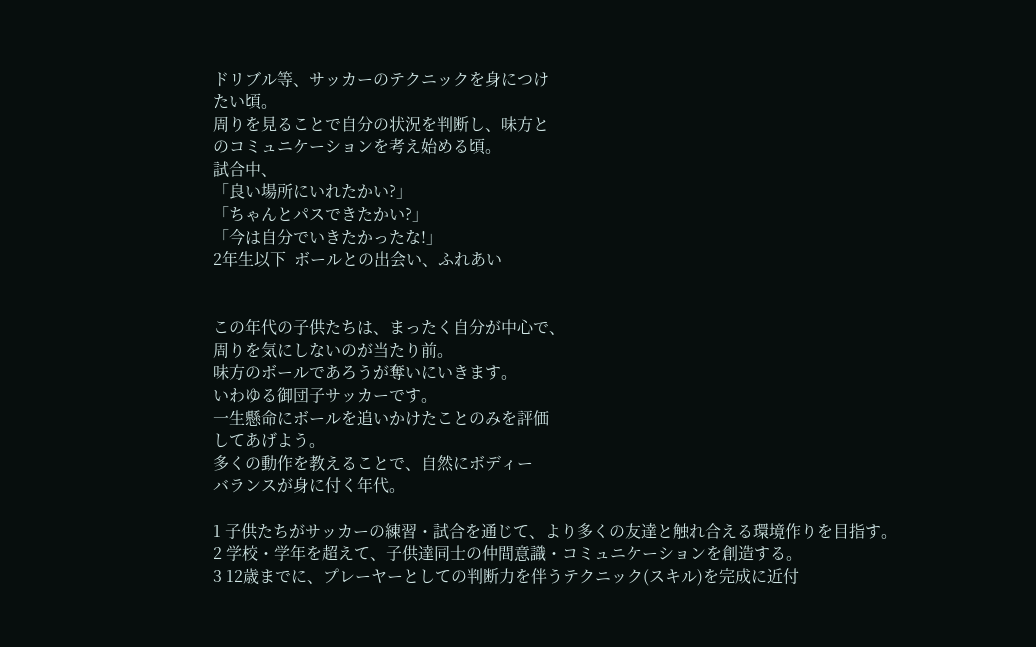ドリブル等、サッカーのテクニックを身につけ
たい頃。
周りを見ることで自分の状況を判断し、味方と
のコミュニケーションを考え始める頃。
試合中、
「良い場所にいれたかい?」
「ちゃんとパスできたかい?」
「今は自分でいきたかったな!」
2年生以下  ボールとの出会い、ふれあい


この年代の子供たちは、まったく自分が中心で、
周りを気にしないのが当たり前。
味方のボールであろうが奪いにいきます。
いわゆる御団子サッカーです。
一生懸命にボールを追いかけたことのみを評価
してあげよう。
多くの動作を教えることで、自然にボディー
バランスが身に付く年代。

1 子供たちがサッカーの練習・試合を通じて、より多くの友達と触れ合える環境作りを目指す。
2 学校・学年を超えて、子供達同士の仲間意識・コミュニケーションを創造する。
3 12歳までに、プレーヤーとしての判断力を伴うテクニック(スキル)を完成に近付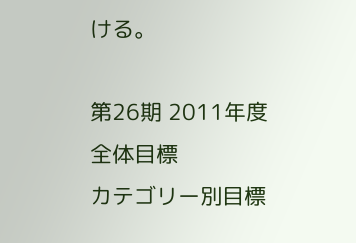ける。

第26期 2011年度
全体目標
カテゴリー別目標